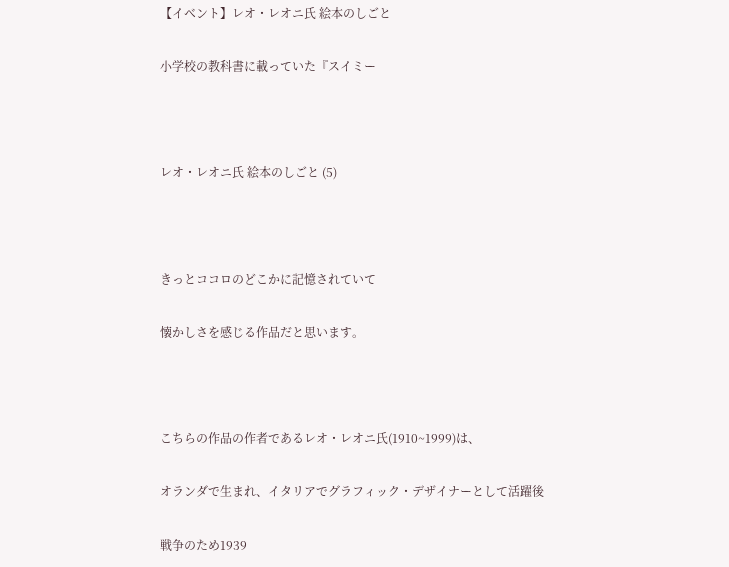【イベント】レオ・レオニ氏 絵本のしごと

小学校の教科書に載っていた『スイミー



レオ・レオニ氏 絵本のしごと (5)



きっとココロのどこかに記憶されていて

懐かしさを感じる作品だと思います。



こちらの作品の作者であるレオ・レオニ氏(1910~1999)は、

オランダで生まれ、イタリアでグラフィック・デザイナーとして活躍後

戦争のため1939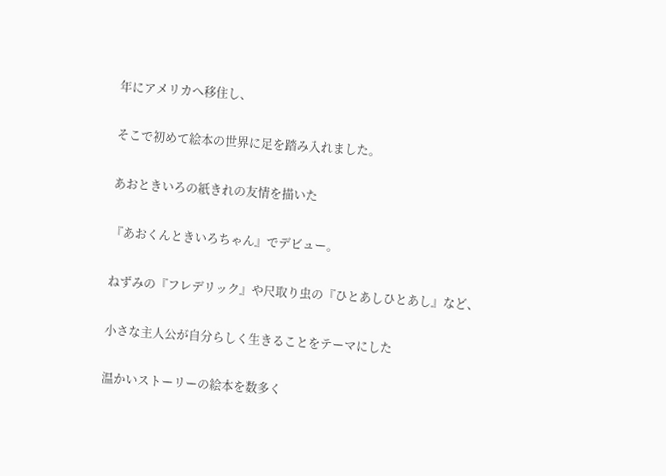年にアメリカへ移住し、

そこで初めて絵本の世界に足を踏み入れました。

あおときいろの紙きれの友情を描いた

『あおくんときいろちゃん』でデビュー。

ねずみの『フレデリック』や尺取り虫の『ひとあしひとあし』など、

小さな主人公が自分らしく生きることをテーマにした

温かいストーリーの絵本を数多く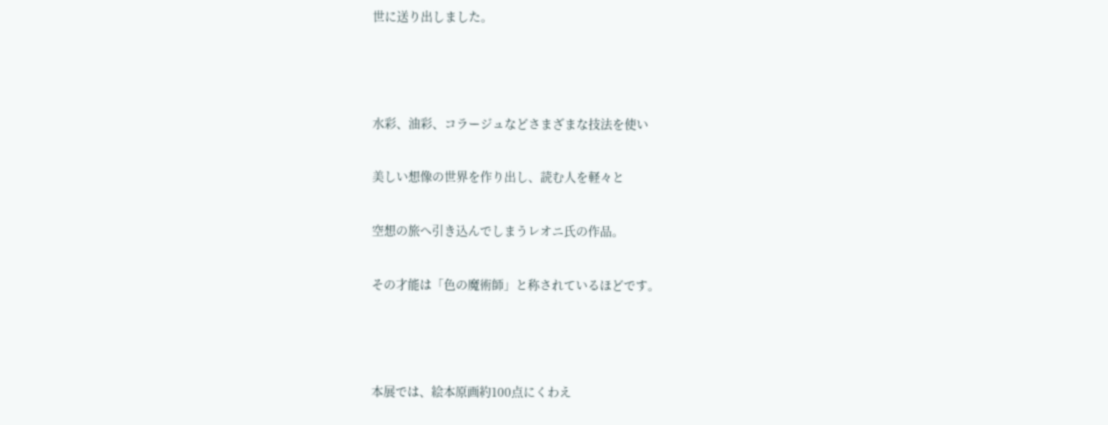世に送り出しました。



水彩、油彩、コラージュなどさまざまな技法を使い

美しい想像の世界を作り出し、読む人を軽々と

空想の旅へ引き込んでしまうレオニ氏の作品。

その才能は「色の魔術師」と称されているほどです。



本展では、絵本原画約100点にくわえ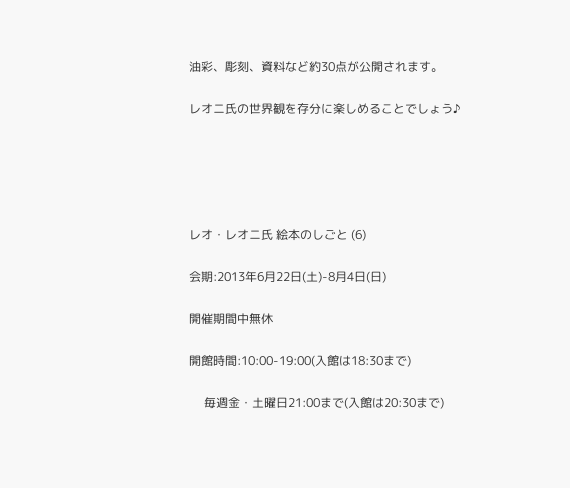油彩、彫刻、資料など約30点が公開されます。

レオニ氏の世界観を存分に楽しめることでしょう♪





レオ・レオニ氏 絵本のしごと (6)

会期:2013年6月22日(土)-8月4日(日)

開催期間中無休

開館時間:10:00-19:00(入館は18:30まで)

     毎週金・土曜日21:00まで(入館は20:30まで)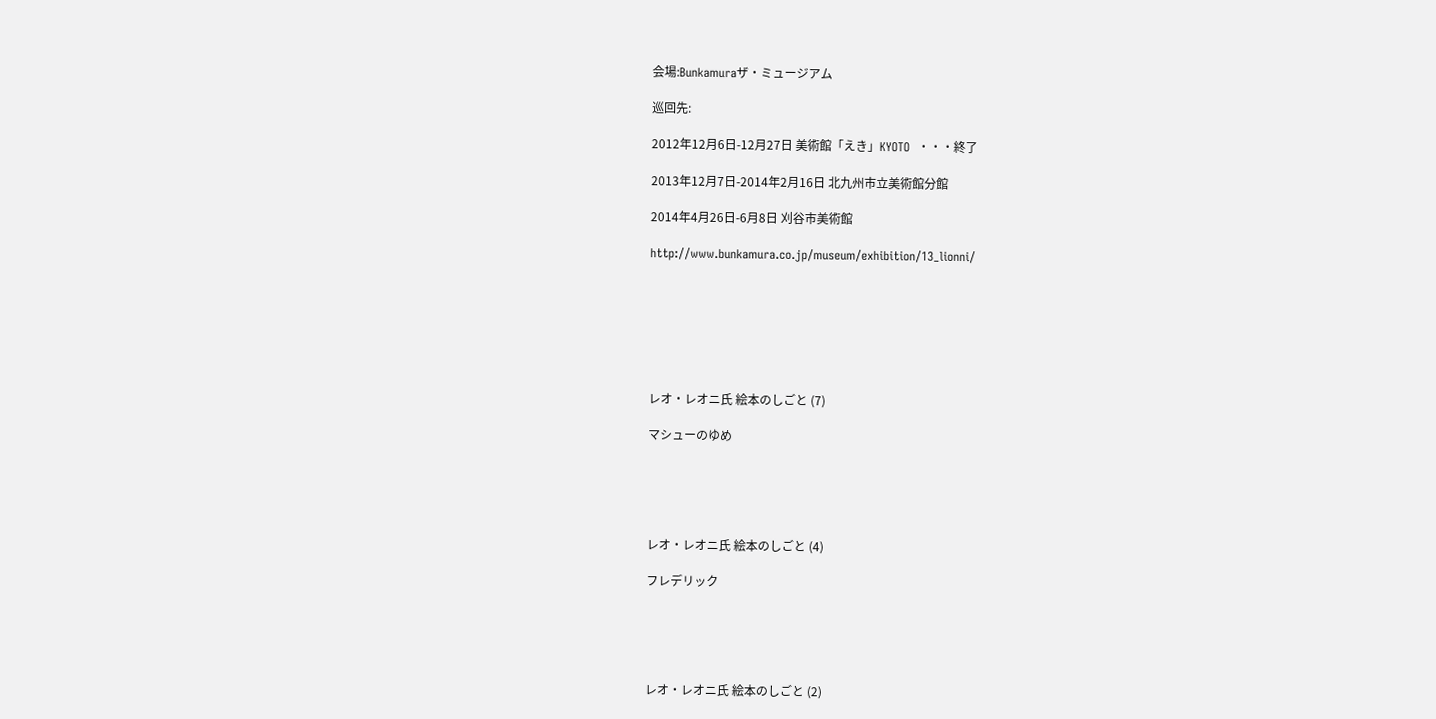会場:Bunkamuraザ・ミュージアム

巡回先:

2012年12月6日-12月27日 美術館「えき」KYOTO  ・・・終了

2013年12月7日-2014年2月16日 北九州市立美術館分館

2014年4月26日-6月8日 刈谷市美術館

http://www.bunkamura.co.jp/museum/exhibition/13_lionni/







レオ・レオニ氏 絵本のしごと (7)

マシューのゆめ





レオ・レオニ氏 絵本のしごと (4)

フレデリック





レオ・レオニ氏 絵本のしごと (2)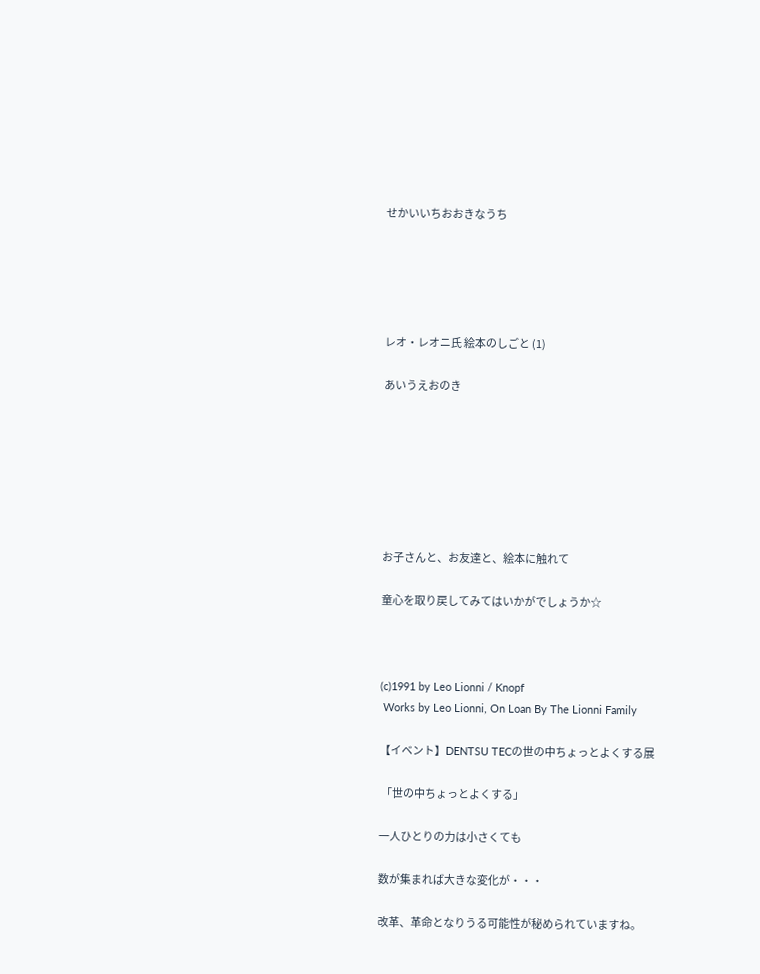せかいいちおおきなうち





レオ・レオニ氏 絵本のしごと (1)

あいうえおのき







お子さんと、お友達と、絵本に触れて

童心を取り戻してみてはいかがでしょうか☆



(c)1991 by Leo Lionni / Knopf
 Works by Leo Lionni, On Loan By The Lionni Family

【イベント】DENTSU TECの世の中ちょっとよくする展

 「世の中ちょっとよくする」

一人ひとりの力は小さくても

数が集まれば大きな変化が・・・

改革、革命となりうる可能性が秘められていますね。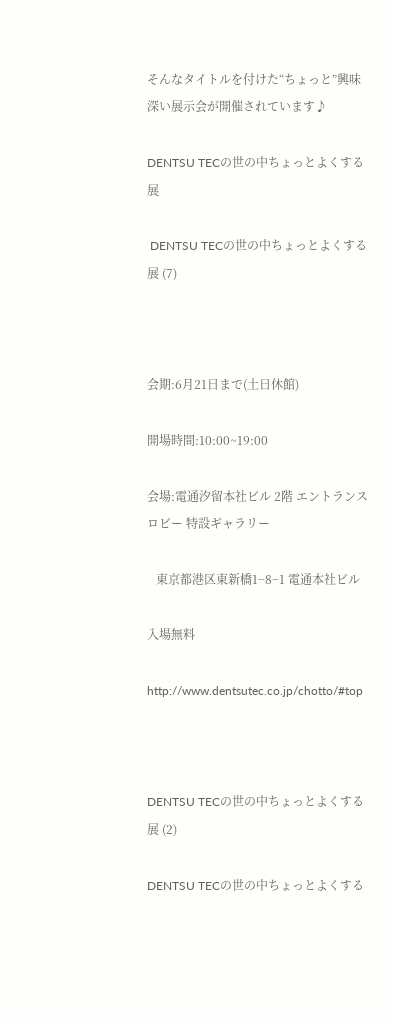そんなタイトルを付けた“ちょっと”興味深い展示会が開催されています♪

DENTSU TECの世の中ちょっとよくする展

 DENTSU TECの世の中ちょっとよくする展 (7)



会期:6月21日まで(土日休館)

開場時間:10:00~19:00

会場:電通汐留本社ビル 2階 エントランスロビー 特設ギャラリー

   東京都港区東新橋1−8−1 電通本社ビル

入場無料

http://www.dentsutec.co.jp/chotto/#top



DENTSU TECの世の中ちょっとよくする展 (2)

DENTSU TECの世の中ちょっとよくする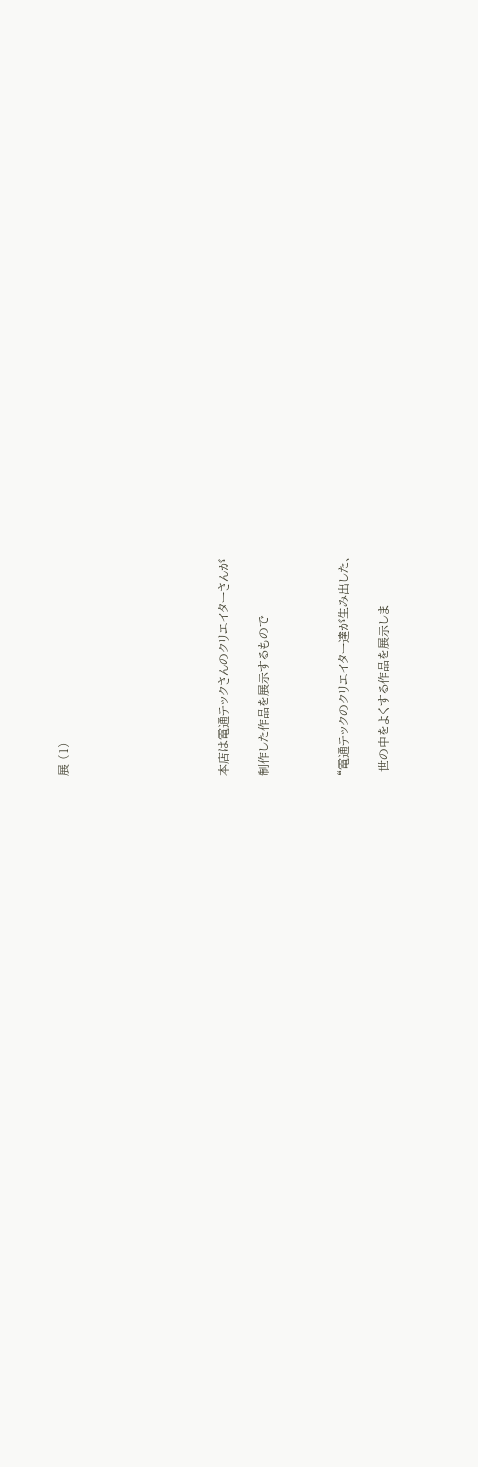展 (1)







本店は電通テックさんのクリエイターさんが

制作した作品を展示するもので



“電通テックのクリエイター達が生み出した、

 世の中をよくする作品を展示しま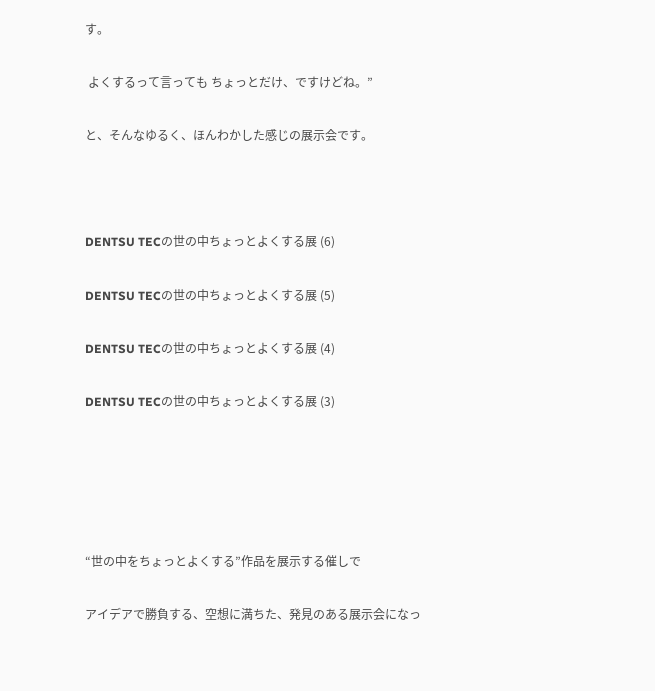す。

 よくするって言っても ちょっとだけ、ですけどね。”

と、そんなゆるく、ほんわかした感じの展示会です。



DENTSU TECの世の中ちょっとよくする展 (6)

DENTSU TECの世の中ちょっとよくする展 (5)

DENTSU TECの世の中ちょっとよくする展 (4)

DENTSU TECの世の中ちょっとよくする展 (3)





“世の中をちょっとよくする”作品を展示する催しで

アイデアで勝負する、空想に満ちた、発見のある展示会になっ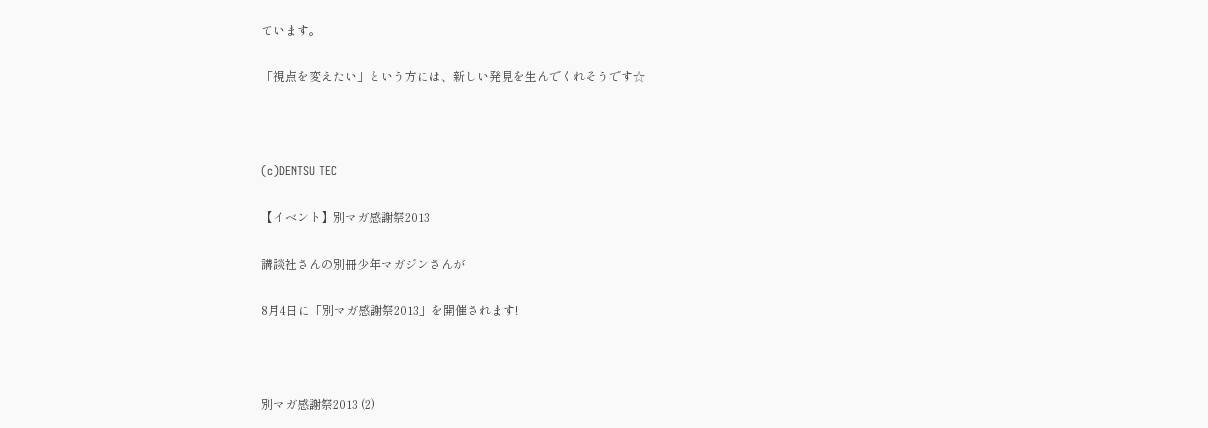ています。

「視点を変えたい」という方には、新しい発見を生んでくれそうです☆



(c)DENTSU TEC

【イベント】別マガ感謝祭2013

講談社さんの別冊少年マガジンさんが

8月4日に「別マガ感謝祭2013」を開催されます!



別マガ感謝祭2013 (2)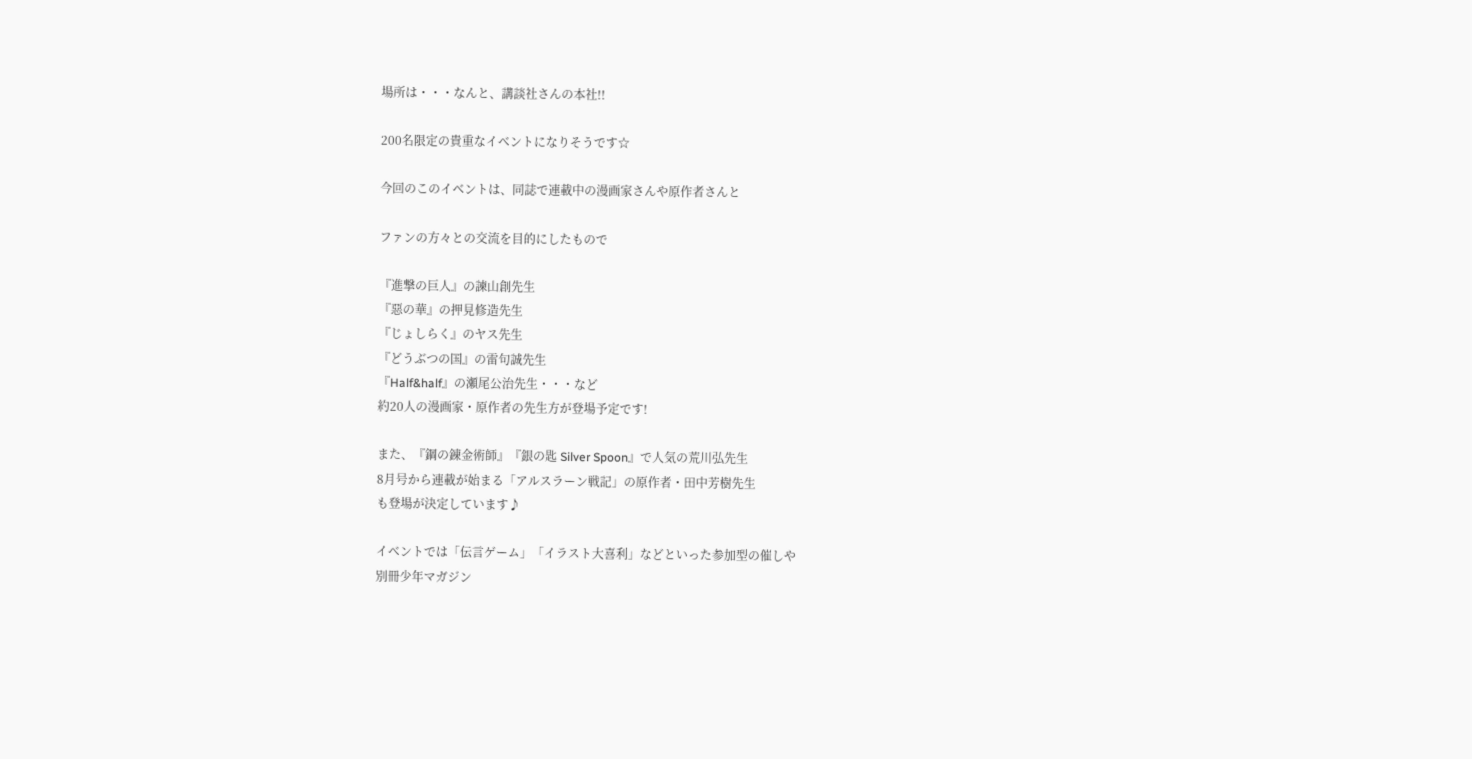場所は・・・なんと、講談社さんの本社!!

200名限定の貴重なイベントになりそうです☆

今回のこのイベントは、同誌で連載中の漫画家さんや原作者さんと

ファンの方々との交流を目的にしたもので

『進撃の巨人』の諫山創先生
『惡の華』の押見修造先生
『じょしらく』のヤス先生
『どうぶつの国』の雷句誠先生
『Half&half』の瀬尾公治先生・・・など
約20人の漫画家・原作者の先生方が登場予定です!

また、『鋼の錬金術師』『銀の匙 Silver Spoon』で人気の荒川弘先生
8月号から連載が始まる「アルスラーン戦記」の原作者・田中芳樹先生
も登場が決定しています♪

イベントでは「伝言ゲーム」「イラスト大喜利」などといった参加型の催しや
別冊少年マガジン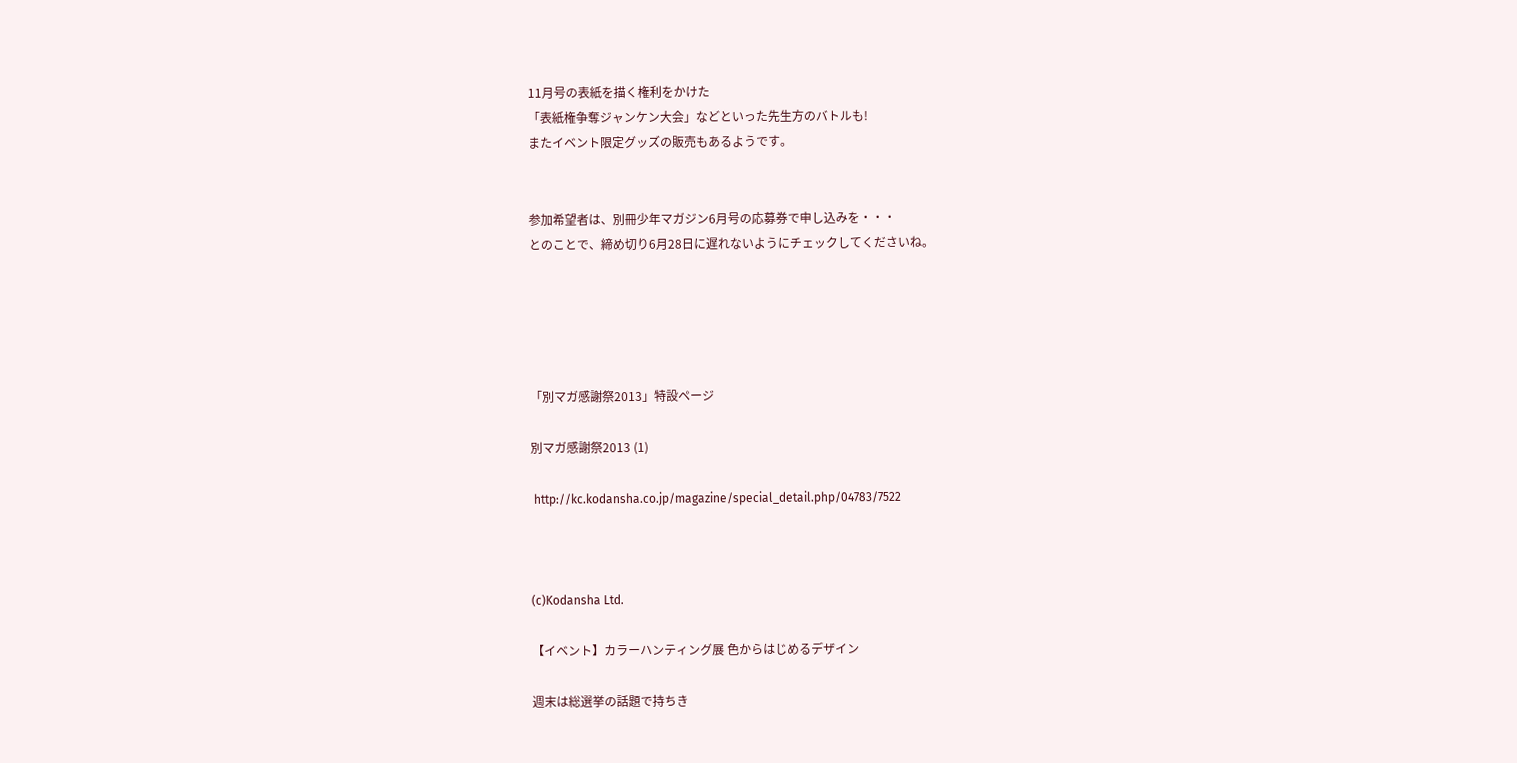11月号の表紙を描く権利をかけた
「表紙権争奪ジャンケン大会」などといった先生方のバトルも!
またイベント限定グッズの販売もあるようです。


参加希望者は、別冊少年マガジン6月号の応募券で申し込みを・・・
とのことで、締め切り6月28日に遅れないようにチェックしてくださいね。





「別マガ感謝祭2013」特設ページ

別マガ感謝祭2013 (1)

 http://kc.kodansha.co.jp/magazine/special_detail.php/04783/7522



(c)Kodansha Ltd.

【イベント】カラーハンティング展 色からはじめるデザイン

週末は総選挙の話題で持ちき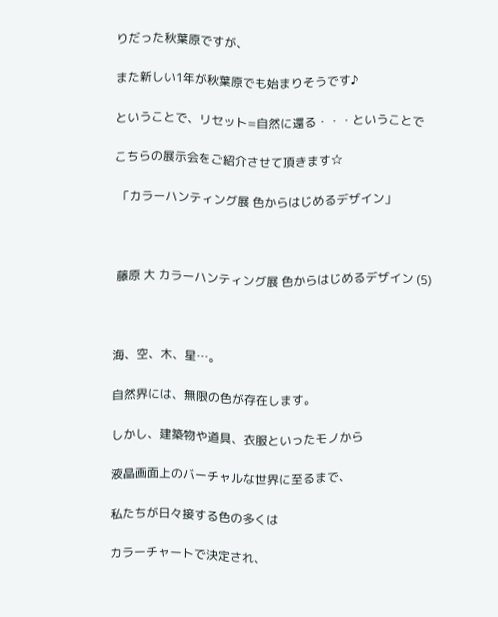りだった秋葉原ですが、

また新しい1年が秋葉原でも始まりそうです♪

ということで、リセット=自然に還る・・・ということで

こちらの展示会をご紹介させて頂きます☆

 「カラーハンティング展 色からはじめるデザイン」



 藤原 大 カラーハンティング展 色からはじめるデザイン (5)



海、空、木、星…。

自然界には、無限の色が存在します。

しかし、建築物や道具、衣服といったモノから

液晶画面上のバーチャルな世界に至るまで、

私たちが日々接する色の多くは

カラーチャートで決定され、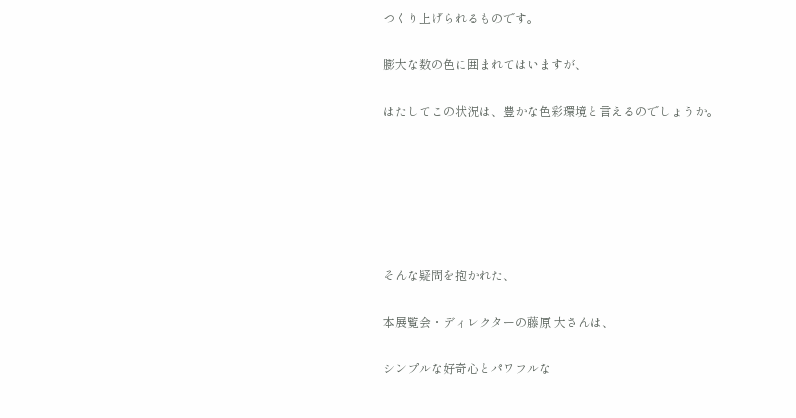つくり上げられるものです。

膨大な数の色に囲まれてはいますが、

はたしてこの状況は、豊かな色彩環境と言えるのでしょうか。






そんな疑問を抱かれた、

本展覧会・ディレクターの藤原 大さんは、

シンプルな好奇心とパワフルな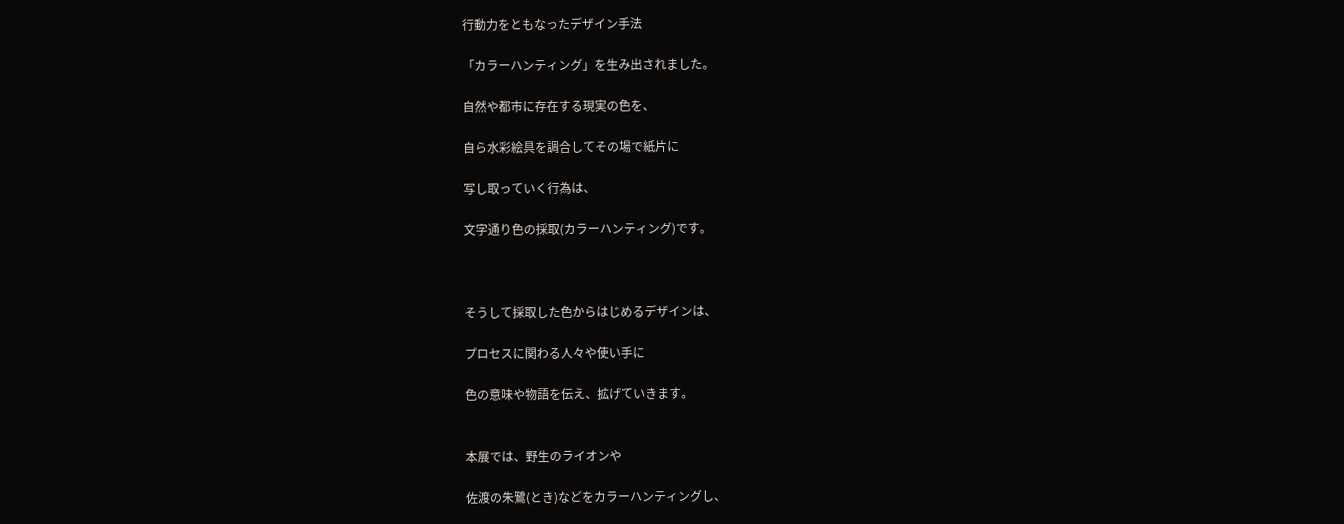行動力をともなったデザイン手法

「カラーハンティング」を生み出されました。

自然や都市に存在する現実の色を、

自ら水彩絵具を調合してその場で紙片に

写し取っていく行為は、

文字通り色の採取(カラーハンティング)です。



そうして採取した色からはじめるデザインは、

プロセスに関わる人々や使い手に

色の意味や物語を伝え、拡げていきます。


本展では、野生のライオンや

佐渡の朱鷺(とき)などをカラーハンティングし、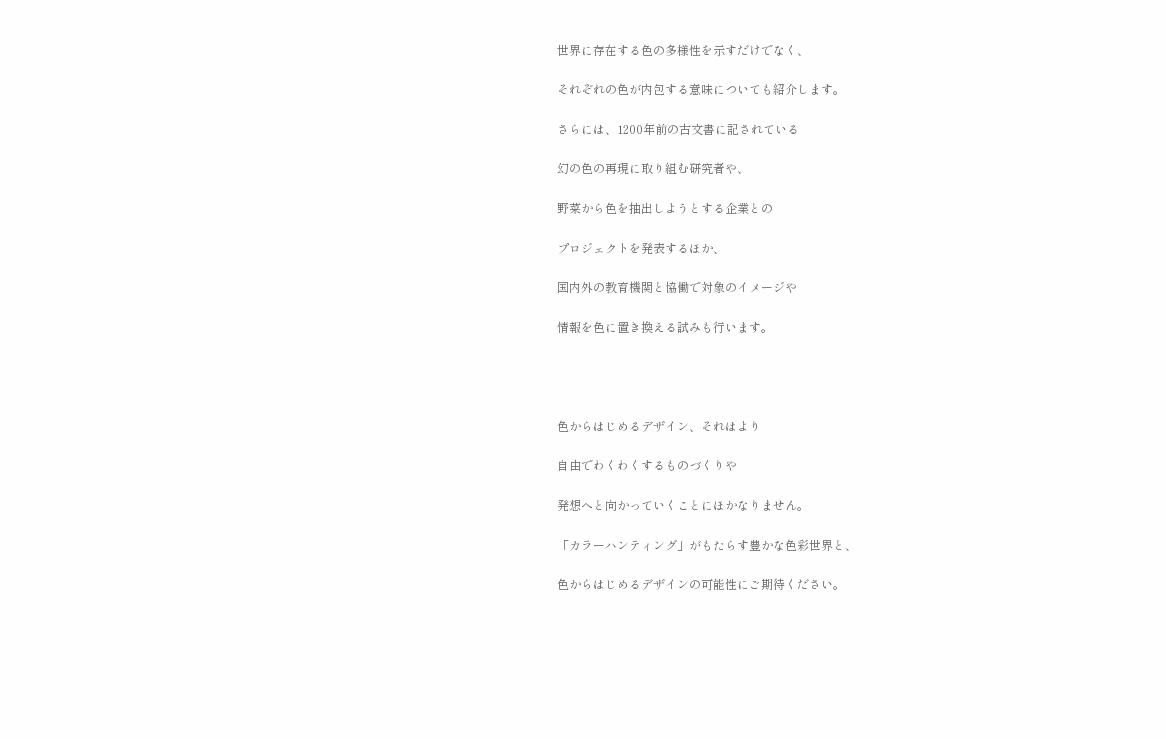世界に存在する色の多様性を示すだけでなく、

それぞれの色が内包する意味についても紹介します。

さらには、1200年前の古文書に記されている

幻の色の再現に取り組む研究者や、

野菜から色を抽出しようとする企業との

プロジェクトを発表するほか、

国内外の教育機関と協働で対象のイメージや

情報を色に置き換える試みも行います。




色からはじめるデザイン、それはより

自由でわくわくするものづくりや

発想へと向かっていくことにほかなりません。

「カラーハンティング」がもたらす豊かな色彩世界と、

色からはじめるデザインの可能性にご期待ください。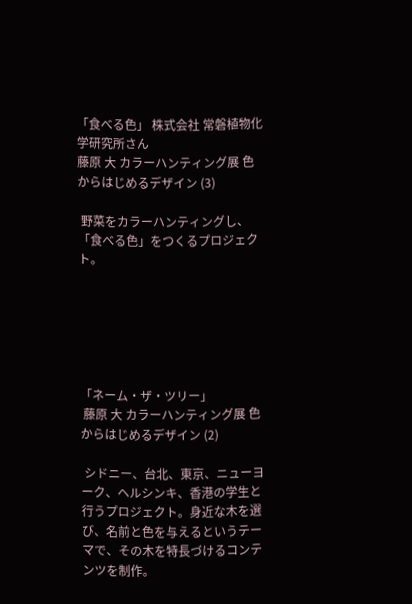「食べる色」 株式会社 常磐植物化学研究所さん
藤原 大 カラーハンティング展 色からはじめるデザイン (3)

 野菜をカラーハンティングし、 「食べる色」をつくるプロジェクト。






「ネーム・ザ・ツリー」
 藤原 大 カラーハンティング展 色からはじめるデザイン (2)

 シドニー、台北、東京、ニューヨーク、ヘルシンキ、香港の学生と行うプロジェクト。身近な木を選び、名前と色を与えるというテーマで、その木を特長づけるコンテンツを制作。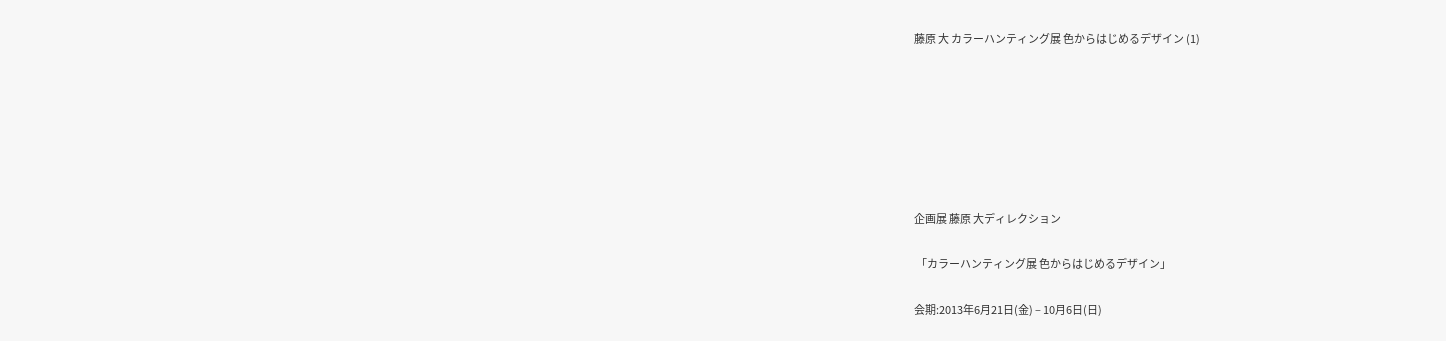藤原 大 カラーハンティング展 色からはじめるデザイン (1)







企画展 藤原 大ディレクション

 「カラーハンティング展 色からはじめるデザイン」

会期:2013年6月21日(金) – 10月6日(日)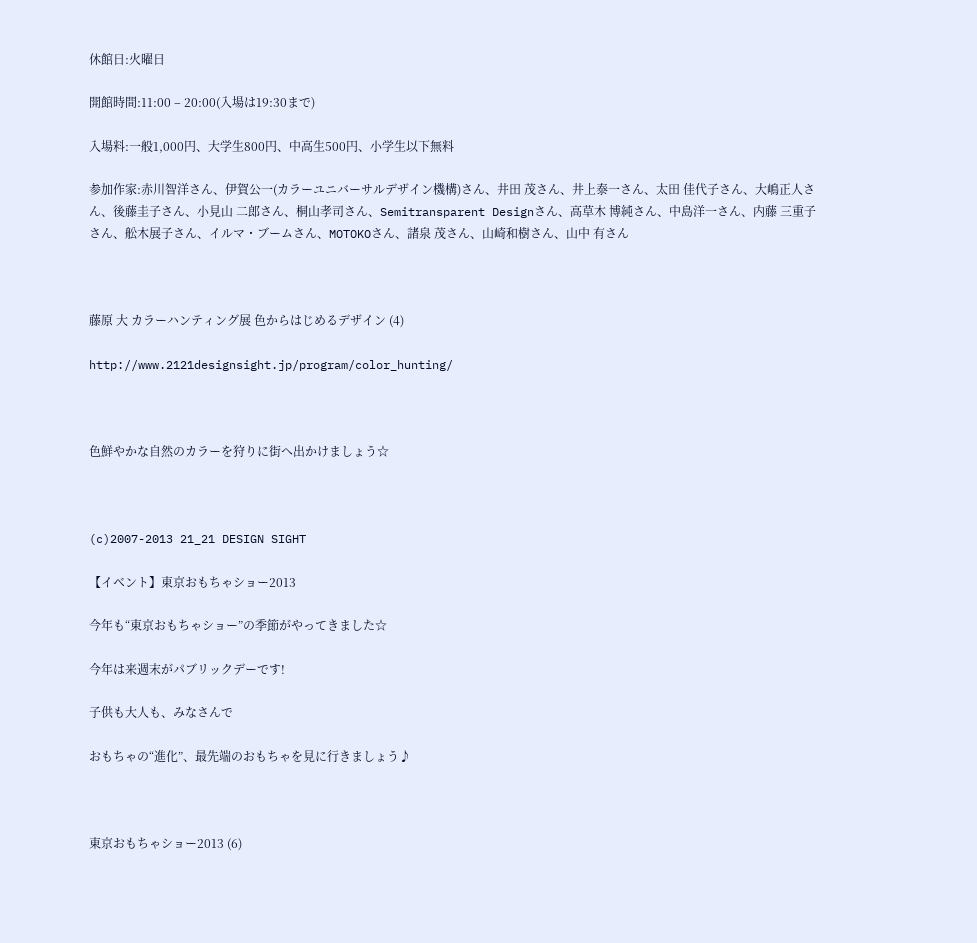休館日:火曜日

開館時間:11:00 – 20:00(入場は19:30まで)

入場料:一般1,000円、大学生800円、中高生500円、小学生以下無料

参加作家:赤川智洋さん、伊賀公一(カラーユニバーサルデザイン機構)さん、井田 茂さん、井上泰一さん、太田 佳代子さん、大嶋正人さん、後藤圭子さん、小見山 二郎さん、桐山孝司さん、Semitransparent Designさん、高草木 博純さん、中島洋一さん、内藤 三重子さん、舩木展子さん、イルマ・ブームさん、MOTOKOさん、諸泉 茂さん、山崎和樹さん、山中 有さん



藤原 大 カラーハンティング展 色からはじめるデザイン (4)

http://www.2121designsight.jp/program/color_hunting/



色鮮やかな自然のカラーを狩りに街へ出かけましょう☆



(c)2007-2013 21_21 DESIGN SIGHT

【イベント】東京おもちゃショー2013

今年も“東京おもちゃショー”の季節がやってきました☆

今年は来週末がパブリックデーです!

子供も大人も、みなさんで

おもちゃの“進化”、最先端のおもちゃを見に行きましょう♪



東京おもちゃショー2013 (6)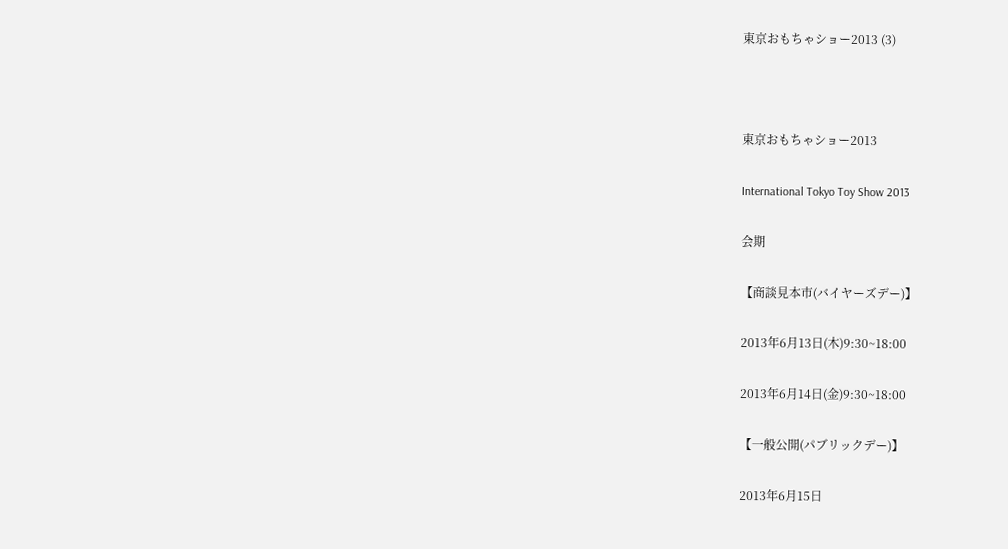東京おもちゃショー2013 (3)



東京おもちゃショー2013

International Tokyo Toy Show 2013

会期

【商談見本市(バイヤーズデー)】

2013年6月13日(木)9:30~18:00

2013年6月14日(金)9:30~18:00

【一般公開(パブリックデー)】

2013年6月15日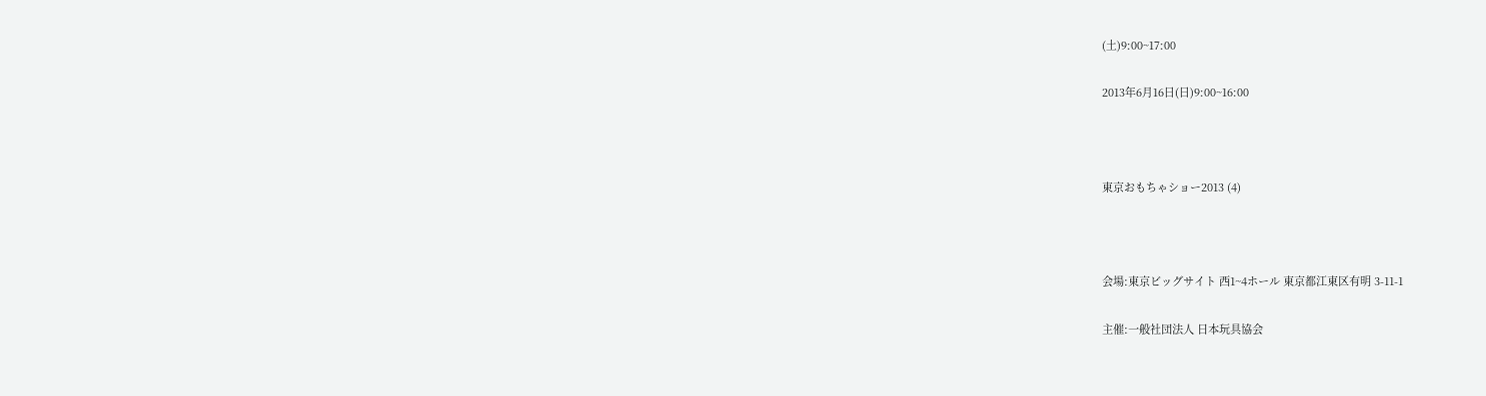(土)9:00~17:00

2013年6月16日(日)9:00~16:00



東京おもちゃショー2013 (4)



会場:東京ビッグサイト 西1~4ホール 東京都江東区有明 3-11-1

主催:一般社団法人 日本玩具協会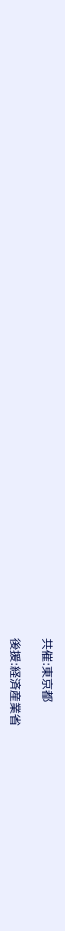共催:東京都

後援:経済産業省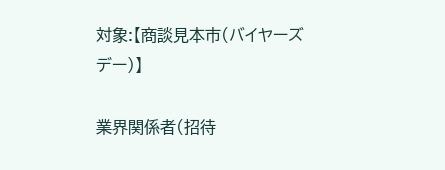対象:【商談見本市(バイヤーズデー)】

業界関係者(招待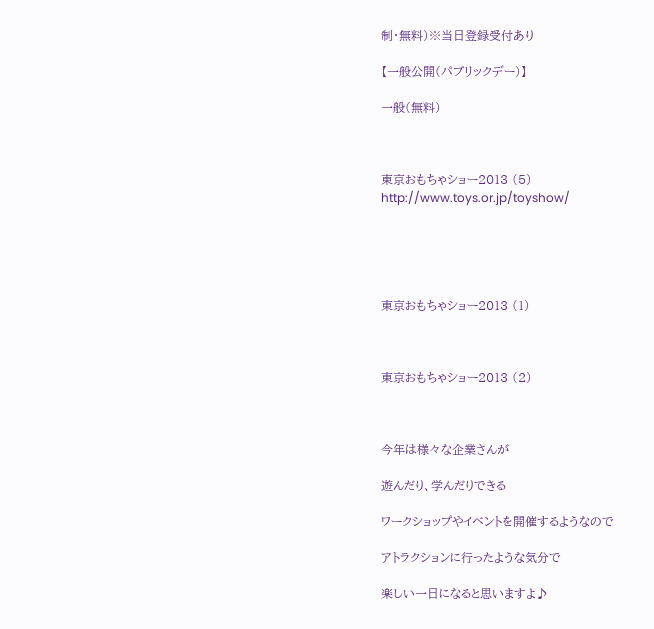制・無料)※当日登録受付あり

【一般公開(パブリックデー)】

一般(無料)



東京おもちゃショー2013 (5)
http://www.toys.or.jp/toyshow/





東京おもちゃショー2013 (1)



東京おもちゃショー2013 (2)



今年は様々な企業さんが

遊んだり、学んだりできる

ワークショップやイベントを開催するようなので

アトラクションに行ったような気分で

楽しい一日になると思いますよ♪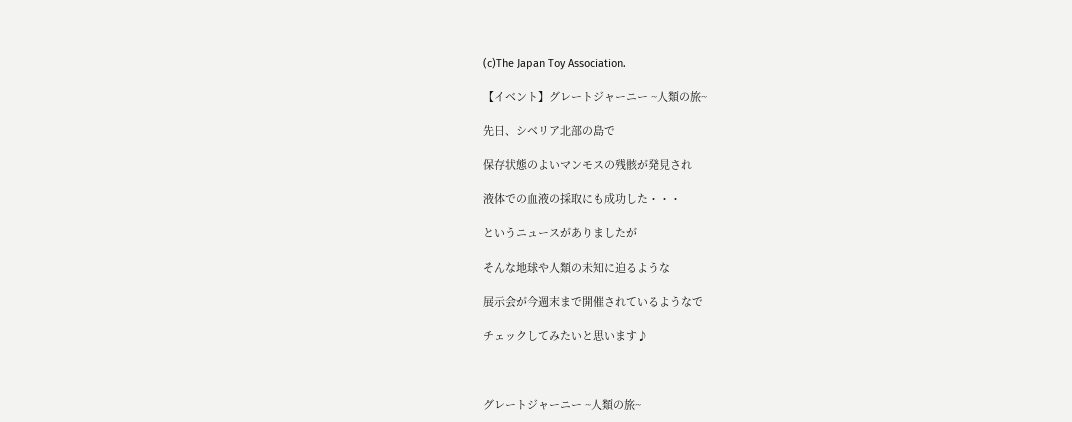(c)The Japan Toy Association.

【イベント】グレートジャーニー ~人類の旅~

先日、シベリア北部の島で

保存状態のよいマンモスの残骸が発見され

液体での血液の採取にも成功した・・・

というニュースがありましたが

そんな地球や人類の未知に迫るような

展示会が今週末まで開催されているようなで

チェックしてみたいと思います♪



グレートジャーニー ~人類の旅~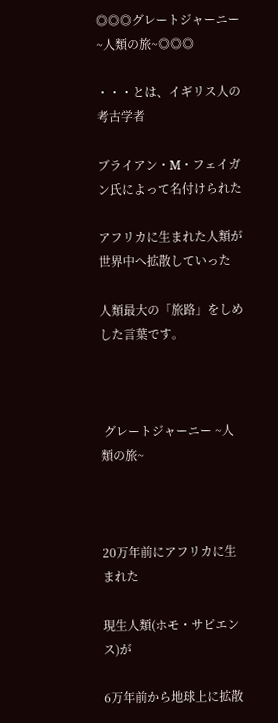◎◎◎グレートジャーニー ~人類の旅~◎◎◎

・・・とは、イギリス人の考古学者

ブライアン・M・フェイガン氏によって名付けられた

アフリカに生まれた人類が世界中へ拡散していった

人類最大の「旅路」をしめした言葉です。



 グレートジャーニー ~人類の旅~



20万年前にアフリカに生まれた

現生人類(ホモ・サピエンス)が

6万年前から地球上に拡散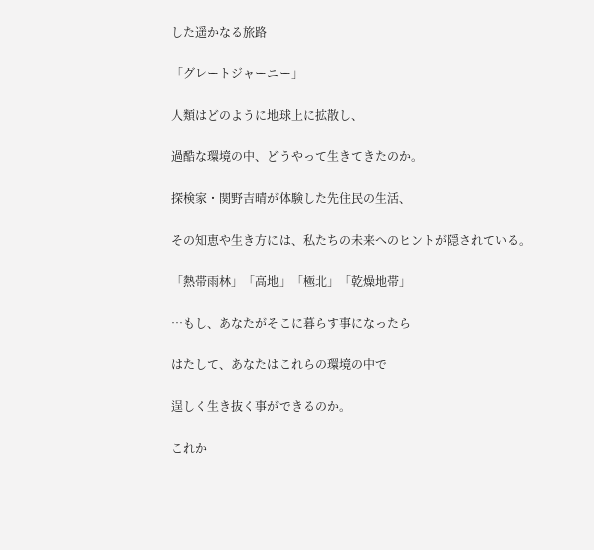した遥かなる旅路

「グレートジャーニー」

人類はどのように地球上に拡散し、

過酷な環境の中、どうやって生きてきたのか。

探検家・関野吉晴が体験した先住民の生活、

その知恵や生き方には、私たちの未来へのヒントが隠されている。

「熱帯雨林」「高地」「極北」「乾燥地帯」

…もし、あなたがそこに暮らす事になったら

はたして、あなたはこれらの環境の中で

逞しく生き抜く事ができるのか。

これか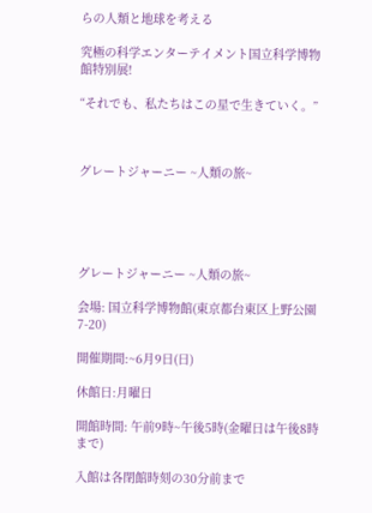らの人類と地球を考える

究極の科学エンターテイメント国立科学博物館特別展!

“それでも、私たちはこの星で生きていく。”



グレートジャーニー ~人類の旅~





グレートジャーニー ~人類の旅~

会場: 国立科学博物館(東京都台東区上野公園7-20)

開催期間:~6月9日(日)

休館日:月曜日

開館時間: 午前9時~午後5時(金曜日は午後8時まで)

入館は各閉館時刻の30分前まで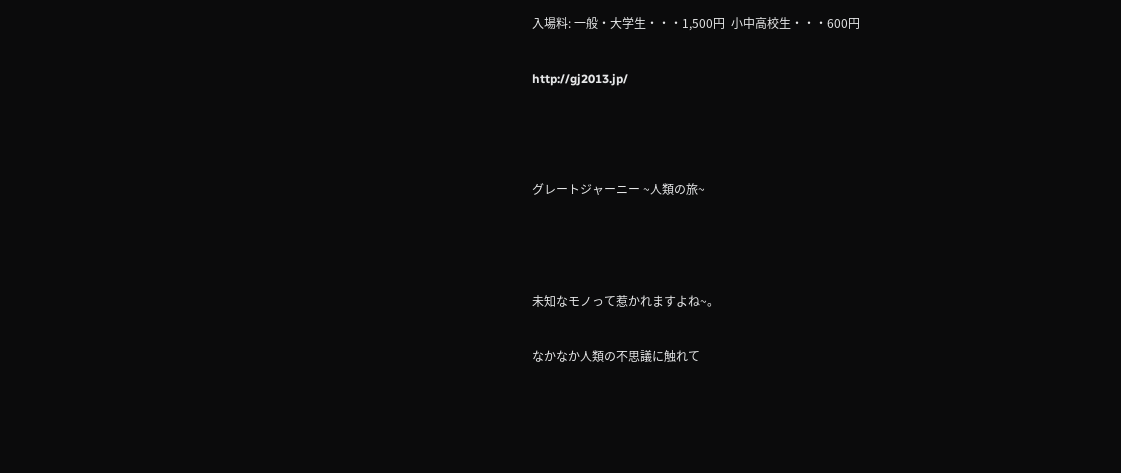入場料: 一般・大学生・・・1,500円  小中高校生・・・600円

http://gj2013.jp/



グレートジャーニー ~人類の旅~



未知なモノって惹かれますよね~。

なかなか人類の不思議に触れて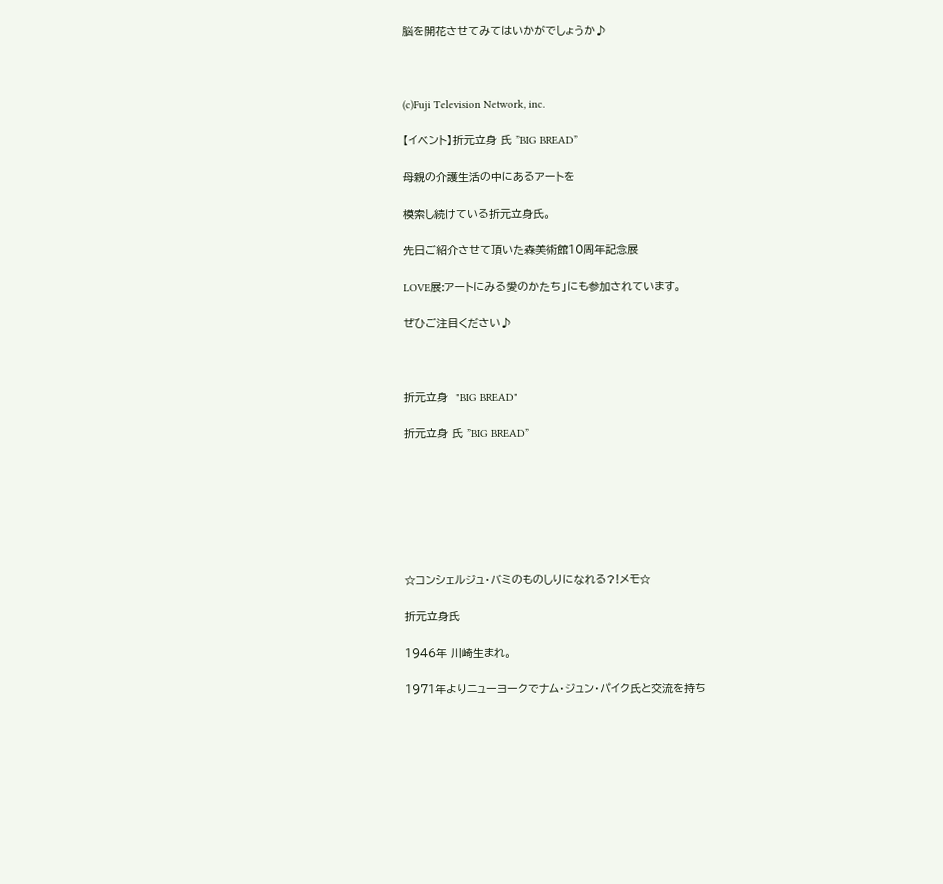脳を開花させてみてはいかがでしょうか♪



(c)Fuji Television Network, inc.

【イベント】折元立身 氏 ”BIG BREAD”

母親の介護生活の中にあるアートを

模索し続けている折元立身氏。

先日ご紹介させて頂いた森美術館10周年記念展

LOVE展:アートにみる愛のかたち」にも参加されています。

ぜひご注目ください♪



折元立身  "BIG BREAD"

折元立身 氏 ”BIG BREAD”







☆コンシェルジュ・バミのものしりになれる?!メモ☆

折元立身氏

1946年 川崎生まれ。

1971年よりニューヨークでナム・ジュン・パイク氏と交流を持ち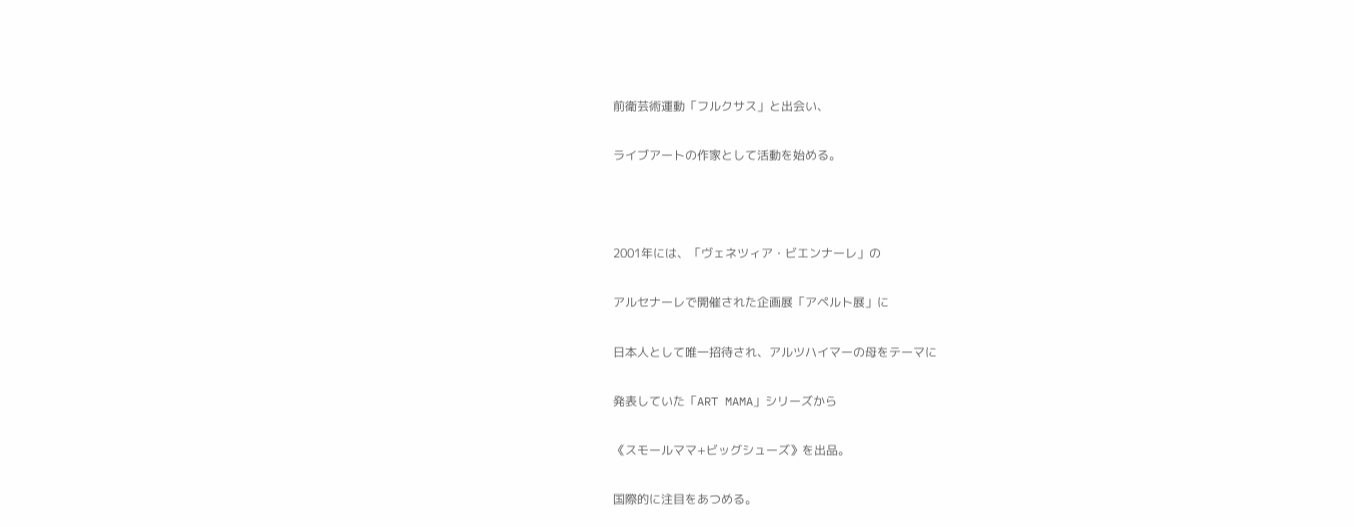前衛芸術運動「フルクサス」と出会い、

ライブアートの作家として活動を始める。



2001年には、「ヴェネツィア・ビエンナーレ」の

アルセナーレで開催された企画展「アペルト展」に

日本人として唯一招待され、アルツハイマーの母をテーマに

発表していた「ART MAMA」シリーズから

《スモールママ+ビッグシューズ》を出品。

国際的に注目をあつめる。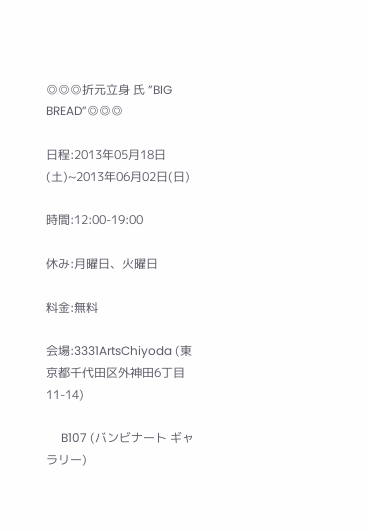◎◎◎折元立身 氏 ”BIG BREAD”◎◎◎

日程:2013年05月18日(土)~2013年06月02日(日)

時間:12:00-19:00

休み:月曜日、火曜日

料金:無料

会場:3331ArtsChiyoda (東京都千代田区外神田6丁目11-14)

     B107 (バンビナート ギャラリー)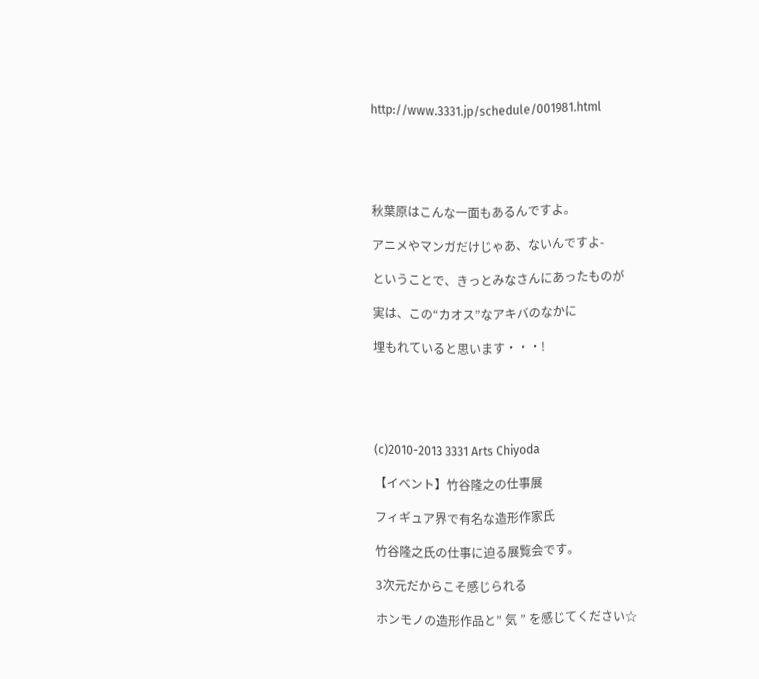http://www.3331.jp/schedule/001981.html





秋葉原はこんな一面もあるんですよ。

アニメやマンガだけじゃあ、ないんですよ-

ということで、きっとみなさんにあったものが

実は、この“カオス”なアキバのなかに

埋もれていると思います・・・!





(c)2010-2013 3331 Arts Chiyoda

【イベント】竹谷隆之の仕事展

フィギュア界で有名な造形作家氏

竹谷隆之氏の仕事に迫る展覧会です。

3次元だからこそ感じられる

ホンモノの造形作品と” 気 ” を感じてください☆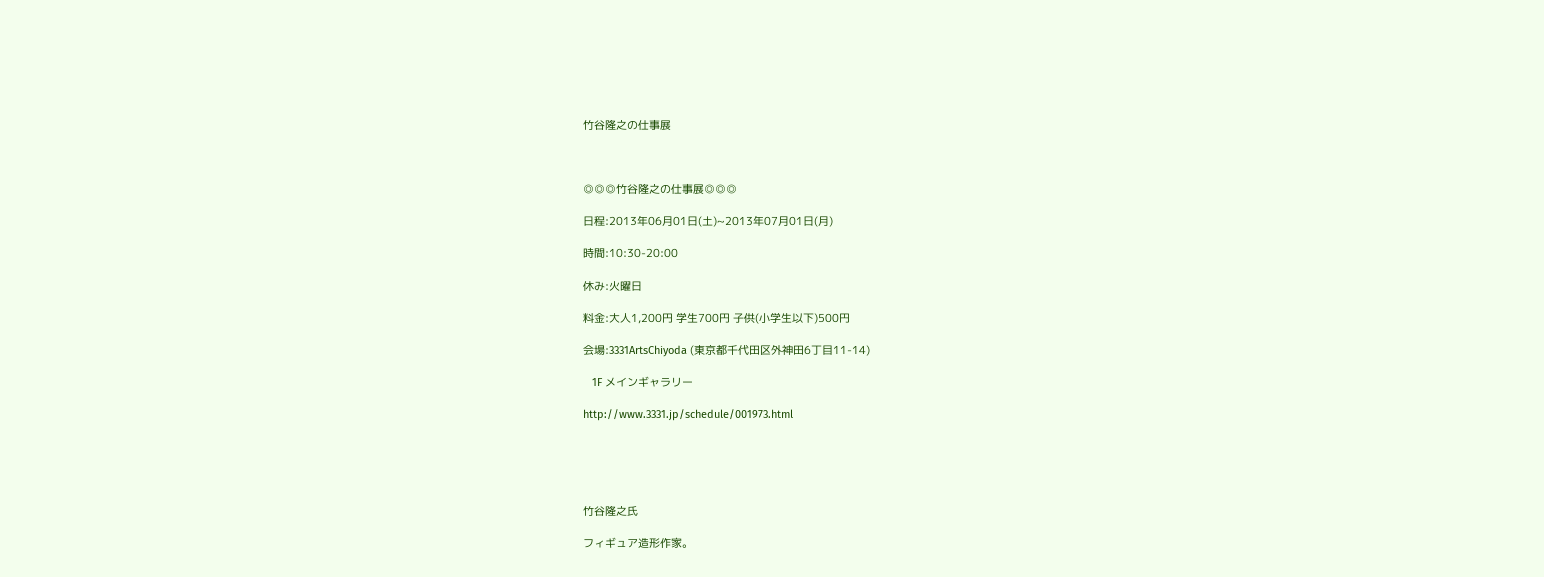竹谷隆之の仕事展



◎◎◎竹谷隆之の仕事展◎◎◎

日程:2013年06月01日(土)~2013年07月01日(月)

時間:10:30-20:00

休み:火曜日

料金:大人1,200円 学生700円 子供(小学生以下)500円

会場:3331ArtsChiyoda (東京都千代田区外神田6丁目11-14)

   1F メインギャラリー

http://www.3331.jp/schedule/001973.html





竹谷隆之氏

フィギュア造形作家。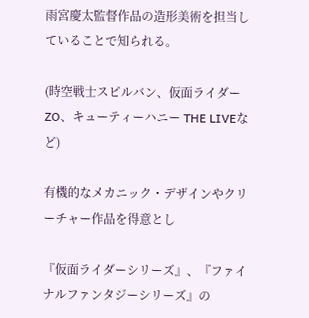雨宮慶太監督作品の造形美術を担当していることで知られる。

(時空戦士スピルバン、仮面ライダーZO、キューティーハニー THE LIVEなど)

有機的なメカニック・デザインやクリーチャー作品を得意とし

『仮面ライダーシリーズ』、『ファイナルファンタジーシリーズ』の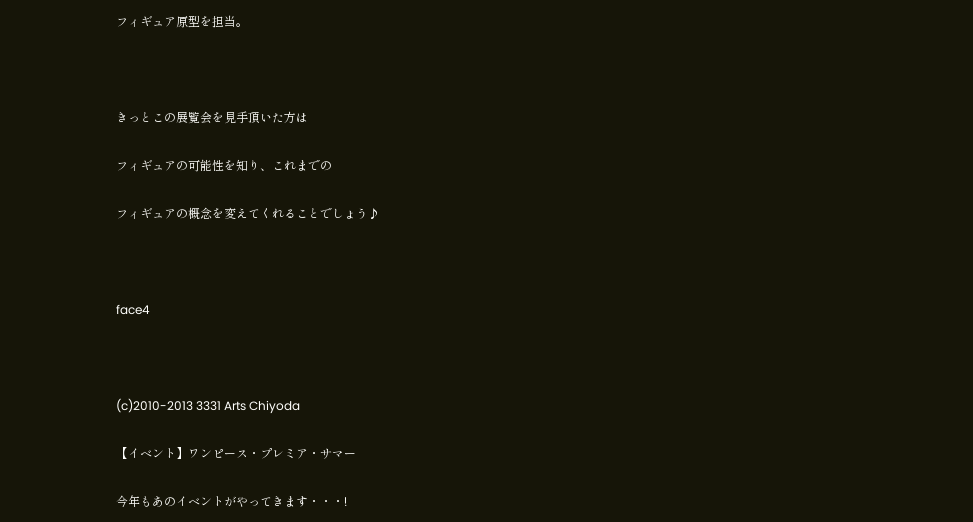フィギュア原型を担当。



きっとこの展覧会を見手頂いた方は

フィギュアの可能性を知り、これまでの

フィギュアの概念を変えてくれることでしょう♪



face4



(c)2010-2013 3331 Arts Chiyoda

【イベント】ワンピース・プレミア・サマー

今年もあのイベントがやってきます・・・!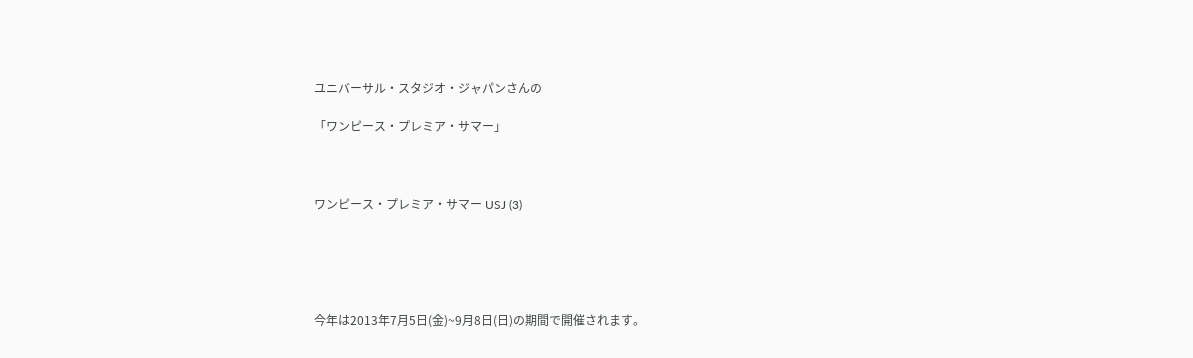ユニバーサル・スタジオ・ジャパンさんの

「ワンピース・プレミア・サマー」



ワンピース・プレミア・サマー USJ (3)





今年は2013年7月5日(金)~9月8日(日)の期間で開催されます。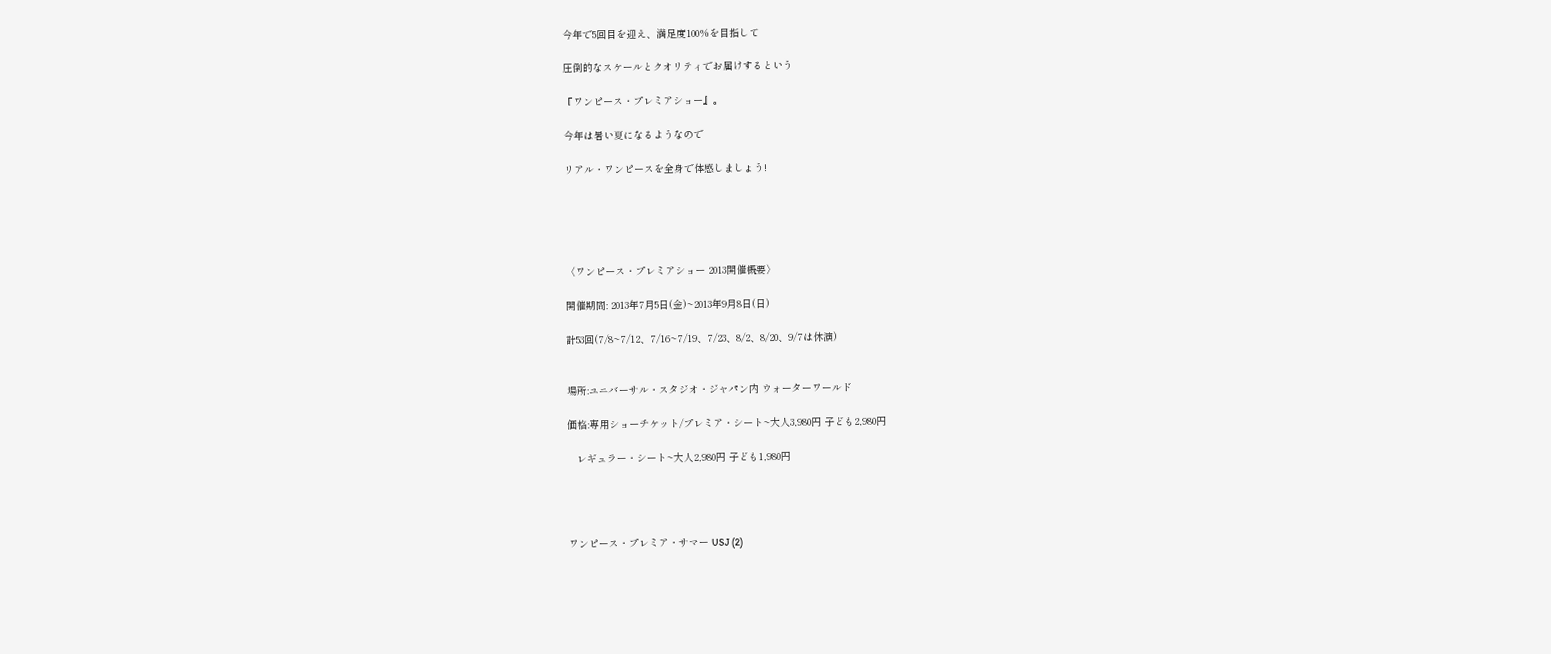今年で5回目を迎え、満足度100%を目指して

圧倒的なスケールとクオリティでお届けするという

『ワンピース・プレミアショー』。

今年は暑い夏になるようなので

リアル・ワンピースを全身で体感しましょう!





〈ワンピース・プレミアショー 2013開催概要〉

開催期間: 2013年7月5日(金)~2013年9月8日(日)

計53回(7/8~7/12、7/16~7/19、7/23、8/2、8/20、9/7は休演)


場所:ユニバーサル・スタジオ・ジャパン内 ウォーターワールド

価格:専用ショーチケット/プレミア・シート~大人3,980円 子ども2,980円

   レギュラー・シート~大人2,980円 子ども1,980円




ワンピース・プレミア・サマー USJ (2)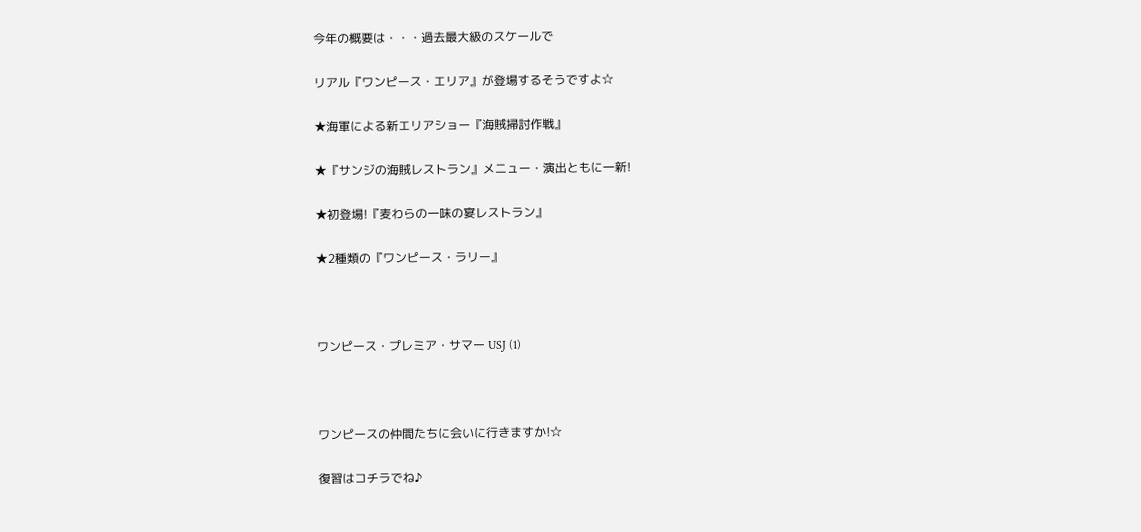今年の概要は・・・過去最大級のスケールで

リアル『ワンピース・エリア』が登場するそうですよ☆

★海軍による新エリアショー『海賊掃討作戦』

★『サンジの海賊レストラン』メニュー・演出ともに一新!

★初登場!『麦わらの一味の宴レストラン』

★2種類の『ワンピース・ラリー』



ワンピース・プレミア・サマー USJ (1)



ワンピースの仲間たちに会いに行きますか!☆

復習はコチラでね♪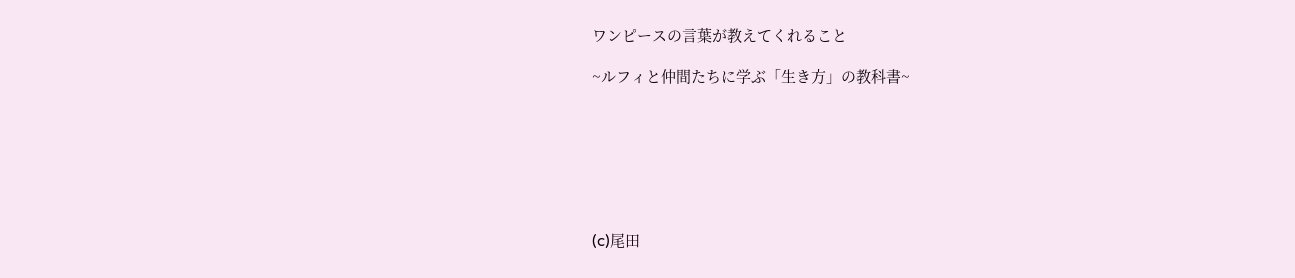ワンピースの言葉が教えてくれること

~ルフィと仲間たちに学ぶ「生き方」の教科書~







(c)尾田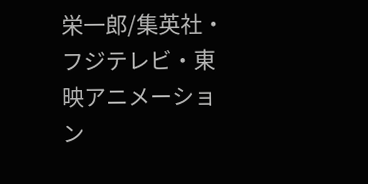栄一郎/集英社・フジテレビ・東映アニメーション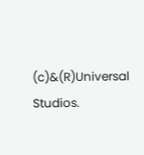(c)&(R)Universal Studios.